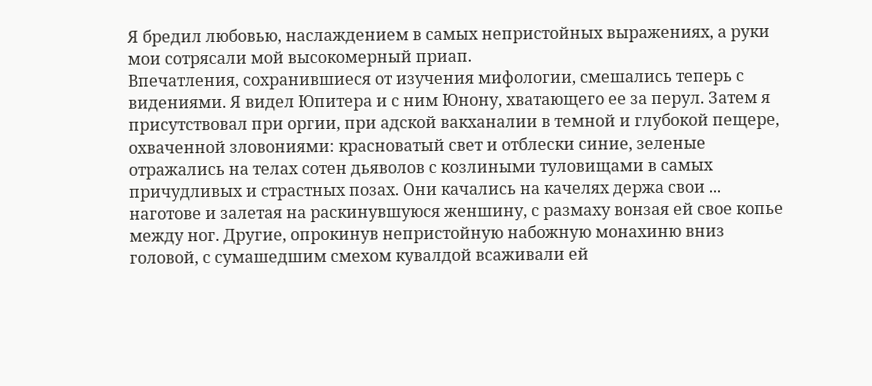Я бредил любовью, наслаждением в самых непристойных выражениях, а руки мои сотрясали мой высокомерный приап.
Впечатления, сохранившиеся от изучения мифологии, смешались теперь с видениями. Я видел Юпитера и с ним Юнону, хватающего ее за перул. Затем я присутствовал при оргии, при адской вакханалии в темной и глубокой пещере, охваченной зловониями: красноватый свет и отблески синие, зеленые отражались на телах сотен дьяволов с козлиными туловищами в самых причудливых и страстных позах. Они качались на качелях держа свои ... наготове и залетая на раскинувшуюся женшину, с размаху вонзая ей свое копье между ног. Другие, опрокинув непристойную набожную монахиню вниз головой, с сумашедшим смехом кувалдой всаживали ей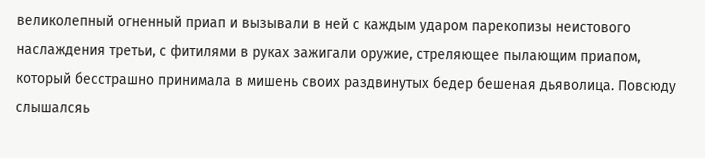великолепный огненный приап и вызывали в ней с каждым ударом парекопизы неистового наслаждения третьи, с фитилями в руках зажигали оружие, стреляющее пылающим приапом, который бесстрашно принимала в мишень своих раздвинутых бедер бешеная дьяволица. Повсюду слышалсяь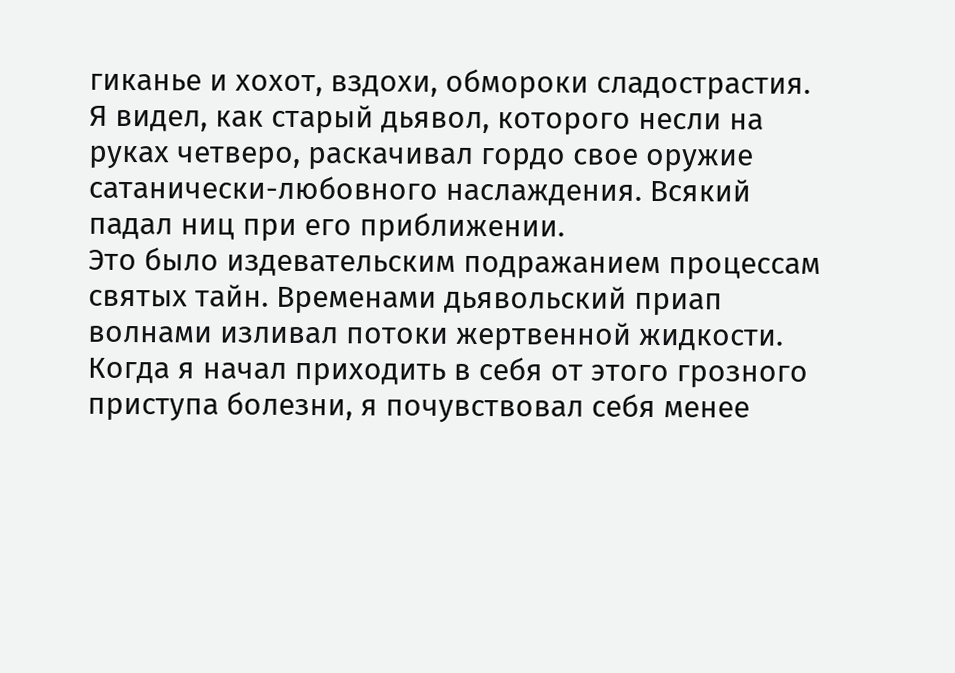гиканье и хохот, вздохи, обмороки сладострастия.
Я видел, как старый дьявол, которого несли на руках четверо, раскачивал гордо свое оружие сатанически-любовного наслаждения. Всякий падал ниц при его приближении.
Это было издевательским подражанием процессам святых тайн. Временами дьявольский приап волнами изливал потоки жертвенной жидкости.
Когда я начал приходить в себя от этого грозного приступа болезни, я почувствовал себя менее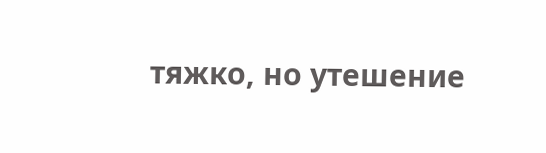тяжко, но утешение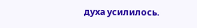духа усилилось.